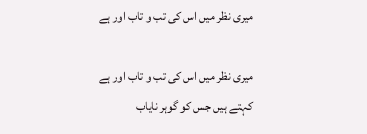میری نظر میں اس کی تب و تاب اور ہے

میری نظر میں اس کی تب و تاب اور ہے
کہتے ہیں جس کو گوہر نایاب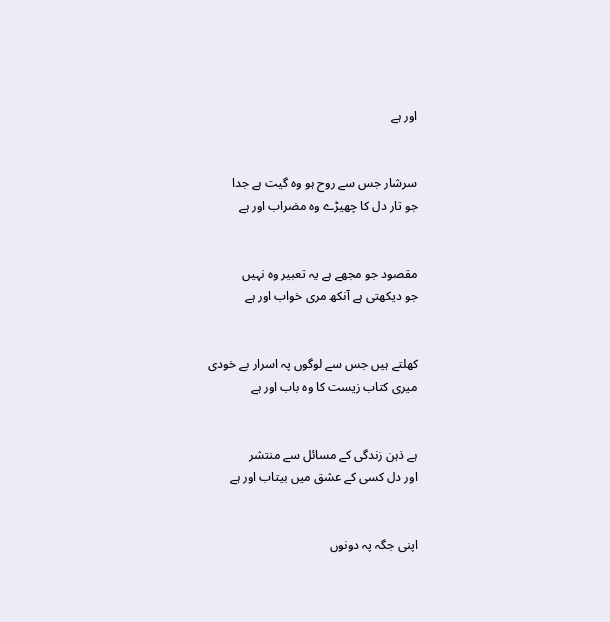اور ہے


سرشار جس سے روح ہو وہ گیت ہے جدا
جو تار دل کا چھیڑے وہ مضراب اور ہے


مقصود جو مجھے ہے یہ تعبیر وہ نہیں
جو دیکھتی ہے آنکھ مری خواب اور ہے


کھلتے ہیں جس سے لوگوں پہ اسرار بے خودی
میری کتاب زیست کا وہ باب اور ہے


ہے ذہن زندگی کے مسائل سے منتشر
اور دل کسی کے عشق میں بیتاب اور ہے


اپنی جگہ پہ دونوں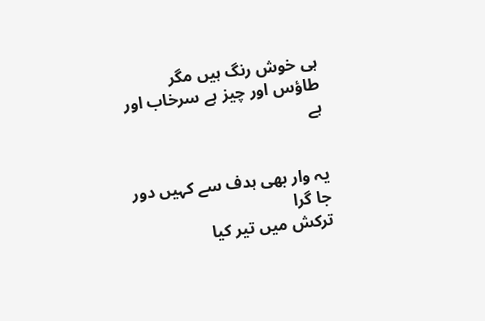ہی خوش رنگ ہیں مگر
طاؤس اور چیز ہے سرخاب اور ہے


یہ وار بھی ہدف سے کہیں دور جا گرا
ترکش میں تیر کیا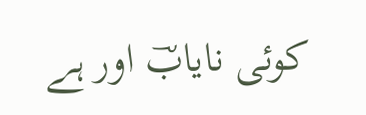کوئی نایابؔ اور ہے